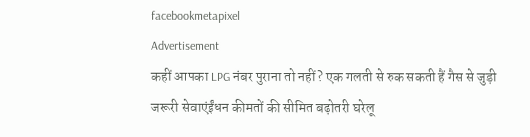facebookmetapixel
Advertisement
कहीं आपका LPG नंबर पुराना तो नहीं? एक गलती से रुक सकती हैं गैस से जुड़ी जरूरी सेवाएंईंधन कीमतों की सीमित बढ़ोतरी घरेलू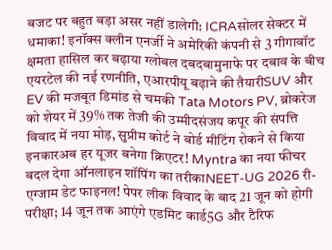बजट पर बहुत बड़ा असर नहीं डालेगी: ICRAसोलर सेक्टर में धमाका! इनॉक्स क्लीन एनर्जी ने अमेरिकी कंपनी से 3 गीगावॉट क्षमता हासिल कर बढ़ाया ग्लोबल दबदबामुनाफे पर दबाव के बीच एयरटेल की नई रणनीति, एआरपीयू बढ़ाने की तैयारीSUV और EV की मजबूत डिमांड से चमकी Tata Motors PV, ब्रोकरेज को शेयर में 39% तक तेजी की उम्मीदसंजय कपूर की संपत्ति विवाद में नया मोड़, सुप्रीम कोर्ट ने बोर्ड मीटिंग रोकने से किया इनकारअब हर यूजर बनेगा क्रिएटर! Myntra का नया फीचर बदल देगा ऑनलाइन शॉपिंग का तरीकाNEET-UG 2026 री-एग्जाम डेट फाइनल! पेपर लीक विवाद के बाद 21 जून को होगी परीक्षा; 14 जून तक आएंगे एडमिट कार्ड5G और टैरिफ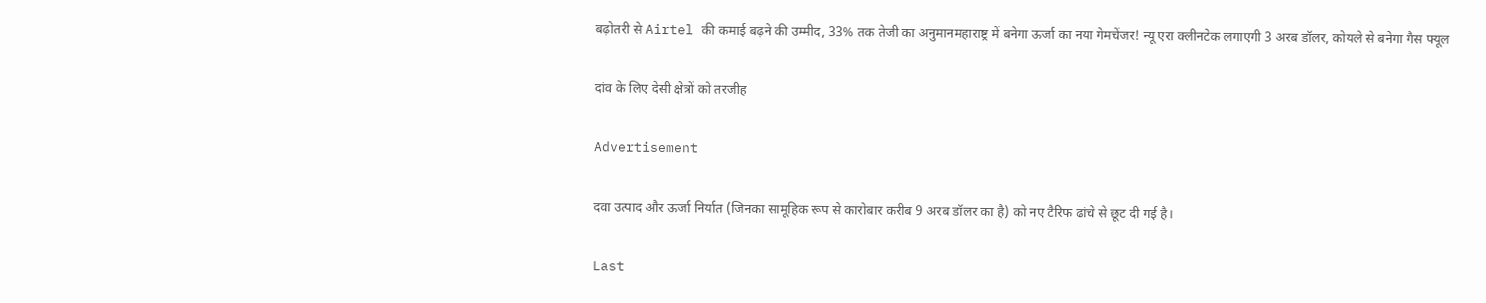बढ़ोतरी से Airtel की कमाई बढ़ने की उम्मीद, 33% तक तेजी का अनुमानमहाराष्ट्र में बनेगा ऊर्जा का नया गेमचेंजर! न्यू एरा क्लीनटेक लगाएगी 3 अरब डॉलर, कोयले से बनेगा गैस फ्यूल

दांव के लिए देसी क्षेत्रों को तरजीह

Advertisement

दवा उत्पाद और ऊर्जा निर्यात (जिनका सामूहिक रूप से कारोबार करीब 9 अरब डॉलर का है) को नए टैरिफ ढांचे से छूट दी गई है।

Last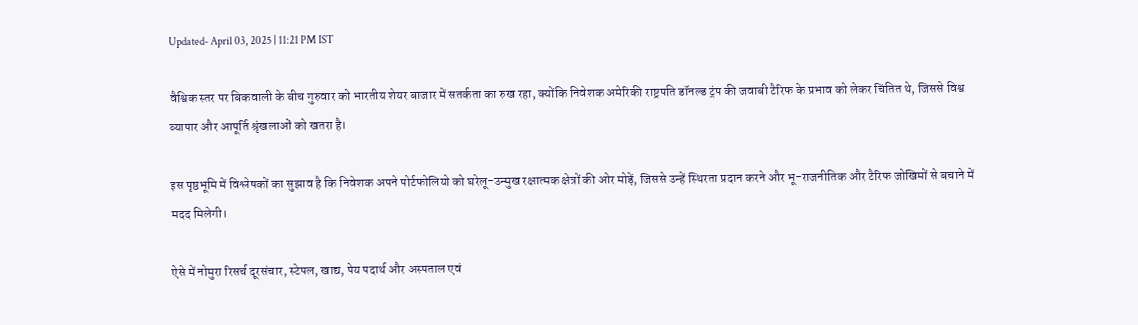Updated- April 03, 2025 | 11:21 PM IST

वैश्विक स्तर पर बिकवाली के बीच गुरुवार को भारतीय शेयर बाजार में सतर्कता का रुख रहा, क्योंकि निवेशक अमेरिकी राष्ट्रपति डॉनल्ड ट्रंप की जवाबी टैरिफ के प्रभाव को लेकर चिंतित थे, जिससे विश्व व्यापार और आपूर्ति श्रृंखलाओं को खतरा है।

इस पृष्ठभूमि में विश्लेषकों का सुझाव है कि निवेशक अपने पोर्टफोलियो को घरेलू-उन्मुख रक्षात्मक क्षेत्रों की ओर मोड़ें, जिससे उन्हें स्थिरता प्रदान करने और भू-राजनीतिक और टैरिफ जोखिमों से बचाने में मदद मिलेगी।

ऐसे में नोमुरा रिसर्च दूरसंचार, स्टेपल, खाद्य, पेय पदार्थ और अस्पताल एवं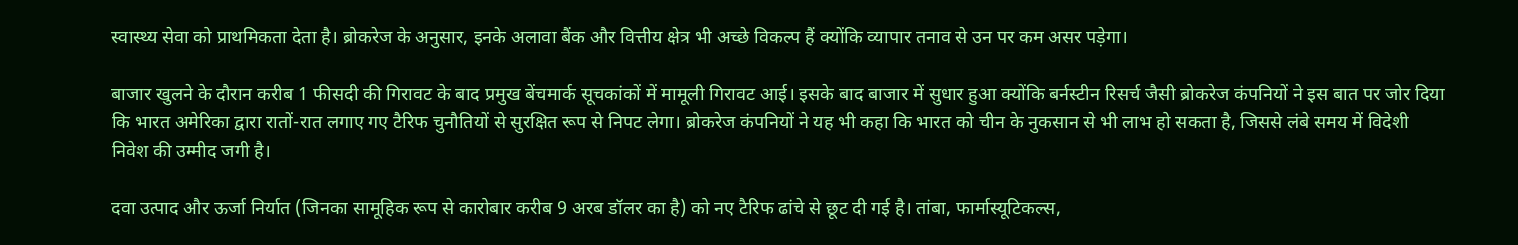स्वास्थ्य सेवा को प्राथमिकता देता है। ब्रोकरेज के अनुसार, इनके अलावा बैंक और वित्तीय क्षेत्र भी अच्छे विकल्प हैं क्योंकि व्यापार तनाव से उन पर कम असर पड़ेगा।

बाजार खुलने के दौरान करीब 1 फीसदी की गिरावट के बाद प्रमुख बेंचमार्क सूचकांकों में मामूली गिरावट आई। इसके बाद बाजार में सुधार हुआ क्योंकि बर्नस्टीन रिसर्च जैसी ब्रोकरेज कंपनियों ने इस बात पर जोर दिया कि भारत अमेरिका द्वारा रातों-रात लगाए गए टैरिफ चुनौतियों से सुरक्षित रूप से निपट लेगा। ब्रोकरेज कंपनियों ने यह भी कहा कि भारत को चीन के नुकसान से भी लाभ हो सकता है, जिससे लंबे समय में विदेशी निवेश की उम्मीद जगी है।

दवा उत्पाद और ऊर्जा निर्यात (जिनका सामूहिक रूप से कारोबार करीब 9 अरब डॉलर का है) को नए टैरिफ ढांचे से छूट दी गई है। तांबा, फार्मास्यूटिकल्स,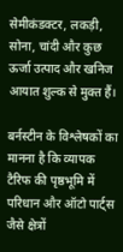सेमीकंडक्टर, लकड़ी, सोना, चांदी और कुछ ऊर्जा उत्पाद और खनिज आयात शुल्क से मुक्त हैं।

बर्नस्टीन के विश्लेषकों का मानना है कि व्यापक टैरिफ की पृष्ठभूमि में परिधान और ऑटो पार्ट्स जैसे क्षेत्रों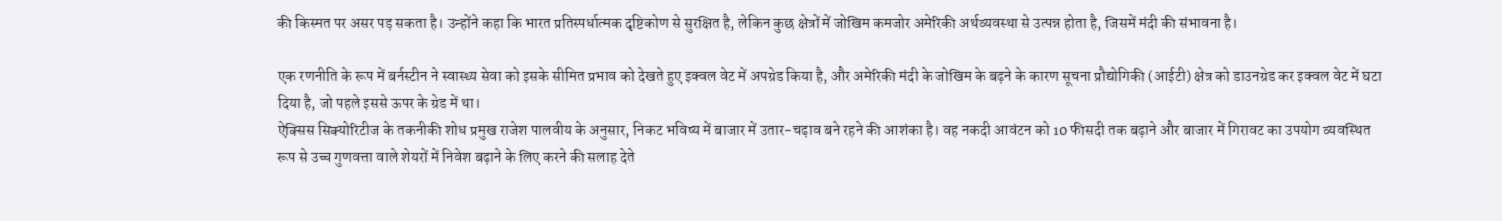की किस्मत पर असर पड़ सकता है। उन्होंने कहा कि भारत प्रतिस्पर्धात्मक दृष्टिकोण से सुरक्षित है, लेकिन कुछ क्षेत्रों में जोखिम कमजोर अमेरिकी अर्थव्यवस्था से उत्पन्न होता है, जिसमें मंदी की संभावना है।

एक रणनीति के रूप में बर्नस्टीन ने स्वास्थ्य सेवा को इसके सीमित प्रभाव को देखते हुए इक्वल वेट में अपग्रेड किया है, और अमेरिकी मंदी के जोखिम के बढ़ने के कारण सूचना प्रौद्योगिकी (आईटी) क्षेत्र को डाउनग्रेड कर इक्वल वेट में घटा दिया है, जो पहले इससे ऊपर के ग्रेड में था।
ऐक्सिस सिक्योरिटीज के तकनीकी शोध प्रमुख राजेश पालवीय के अनुसार, निकट भविष्य में बाजार में उतार-चढ़ाव बने रहने की आशंका है। वह नकदी आवंटन को 10 फीसदी तक बढ़ाने और बाजार में गिरावट का उपयोग व्यवस्थित रूप से उच्च गुणवत्ता वाले शेयरों में निवेश बढ़ाने के लिए करने की सलाह देते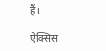हैं।

ऐक्सिस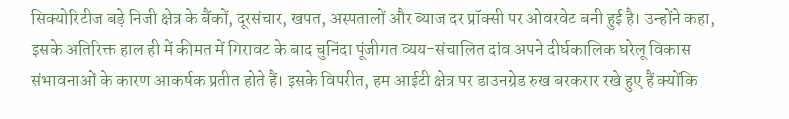सिक्योरिटीज बड़े निजी क्षेत्र के बैंकों, दूरसंचार, खपत, अस्पतालों और ब्याज दर प्रॉक्सी पर ओवरवेट बनी हुई है। उन्होंने कहा, इसके अतिरिक्त हाल ही में कीमत में गिरावट के बाद चुनिंदा पूंजीगत व्यय-संचालित दांव अपने दीर्घकालिक घरेलू विकास संभावनाओं के कारण आकर्षक प्रतीत होते हैं। इसके विपरीत, हम आईटी क्षेत्र पर डाउनग्रेड रुख बरकरार रखे हुए हैं क्योंकि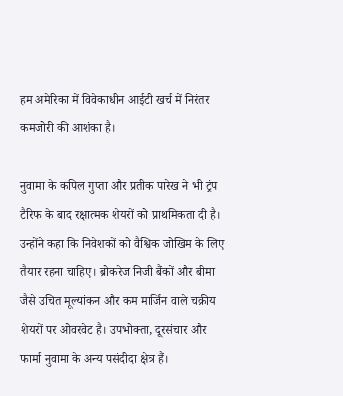हम अमेरिका में विवेकाधीन आईटी खर्च में निरंतर कमजोरी की आशंका है।

नुवामा के कपिल गुप्ता और प्रतीक पारेख ने भी ट्रंप टैरिफ के बाद रक्षात्मक शेयरों को प्राथमिकता दी है। उन्होंने कहा कि निवेशकों को वैश्विक जोखिम के लिए तैयार रहना चाहिए। ब्रोकरेज निजी बैंकों और बीमा जैसे उचित मूल्यांकन और कम मार्जिन वाले चक्रीय शेयरों पर ओवरवेट है। उपभोक्ता, दूरसंचार और फार्मा नुवामा के अन्य पसंदीदा क्षेत्र हैं।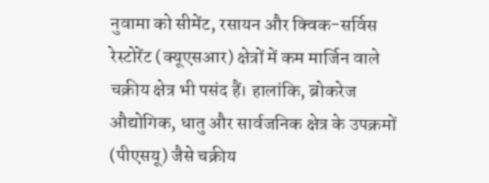नुवामा को सीमेंट, रसायन और क्विक-सर्विस रेस्टोरेंट (क्यूएसआर) क्षेत्रों में कम मार्जिन वाले चक्रीय क्षेत्र भी पसंद हैं। हालांकि, ब्रोकरेज औद्योगिक, धातु और सार्वजनिक क्षेत्र के उपक्रमों (पीएसयू) जैसे चक्रीय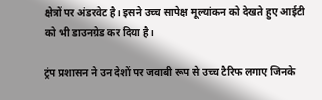क्षेत्रों पर अंडरवेट है। इसने उच्च सापेक्ष मूल्यांकन को देखते हुए आईटी को भी डाउनग्रेड कर दिया है।

ट्रंप प्रशासन ने उन देशों पर जवाबी रूप से उच्च टैरिफ लगाए जिनके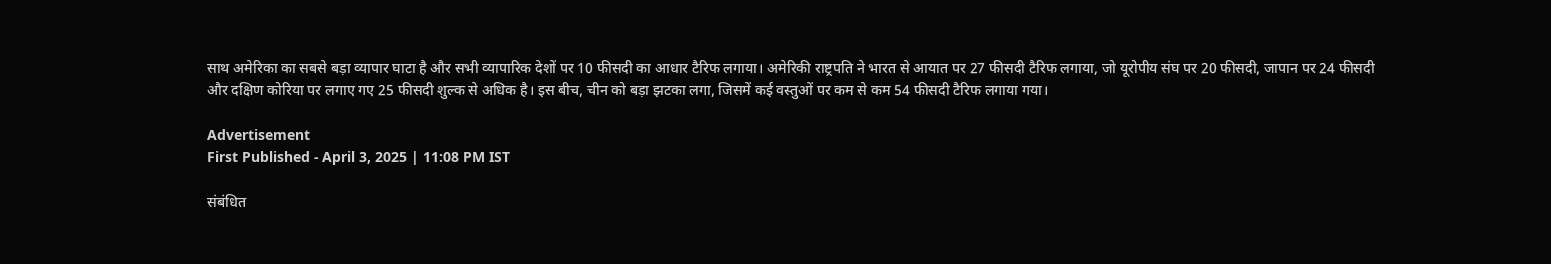साथ अमेरिका का सबसे बड़ा व्यापार घाटा है और सभी व्यापारिक देशों पर 10 फीसदी का आधार टैरिफ लगाया। अमेरिकी राष्ट्रपति ने भारत से आयात पर 27 फीसदी टैरिफ लगाया, जो यूरोपीय संघ पर 20 फीसदी, जापान पर 24 फीसदी और दक्षिण कोरिया पर लगाए गए 25 फीसदी शुल्क से अधिक है। इस बीच, चीन को बड़ा झटका लगा, जिसमें कई वस्तुओं पर कम से कम 54 फीसदी टैरिफ लगाया गया।

Advertisement
First Published - April 3, 2025 | 11:08 PM IST

संबंधित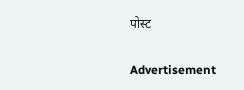पोस्ट

Advertisement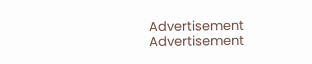Advertisement
Advertisement